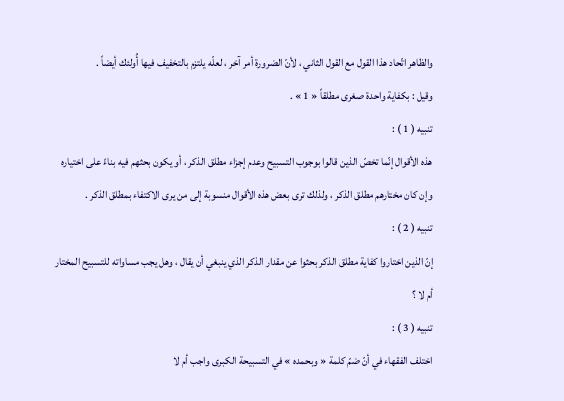والظاهر اتّحاد هذا القول مع القول الثاني ، لأنّ الضرورة أمر آخر ، لعلّه يلتزم بالتخفيف فيها أُولئك أيضاً .
وقيل : بكفاية واحدة صغرى مطلقاً « 1 » .
تنبيه ( 1 ) :
هذه الأقوال إنّما تخصّ الذين قالوا بوجوب التسبيح وعدم إجزاء مطلق الذكر ، أو يكون بحثهم فيه بناءً على اختياره وإن كان مختارهم مطلق الذكر ، ولذلك ترى بعض هذه الأقوال منسوبة إلى من يرى الاكتفاء بمطلق الذكر .
تنبيه ( 2 ) :
إنّ الذين اختاروا كفاية مطلق الذكر بحثوا عن مقدار الذكر الذي ينبغي أن يقال ، وهل يجب مساواته للتسبيح المختار أم لا ؟
تنبيه ( 3 ) :
اختلف الفقهاء في أنّ ضمّ كلمة « وبحمده » في التسبيحة الكبرى واجب أم لا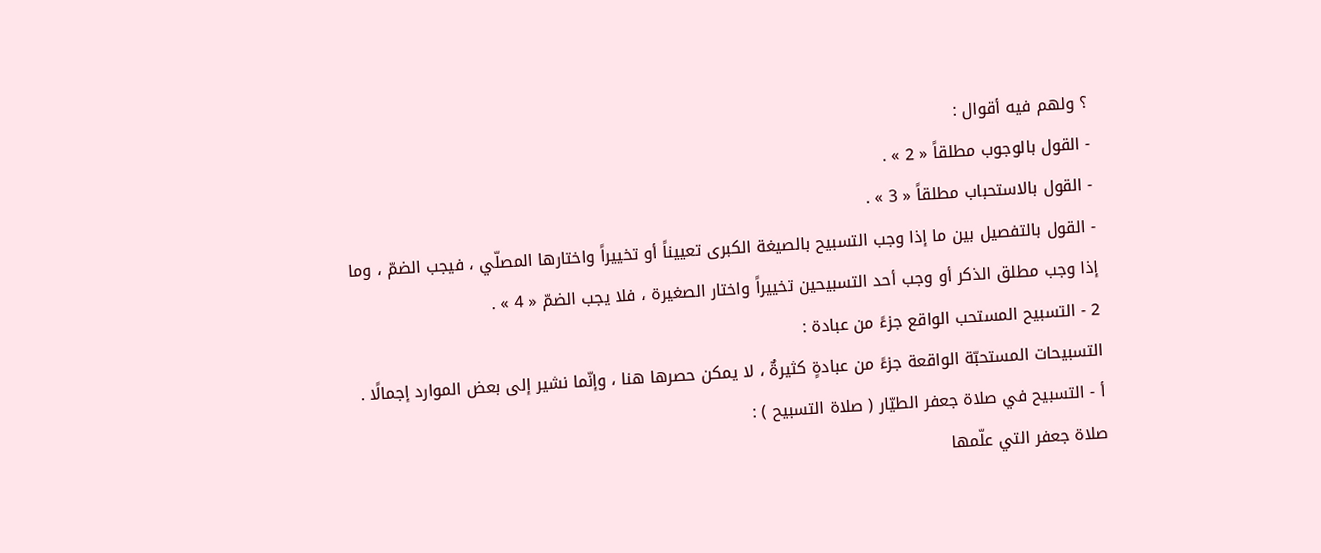؟ ولهم فيه أقوال :
- القول بالوجوب مطلقاً « 2 » .
- القول بالاستحباب مطلقاً « 3 » .
- القول بالتفصيل بين ما إذا وجب التسبيح بالصيغة الكبرى تعييناً أو تخييراً واختارها المصلّي ، فيجب الضمّ ، وما إذا وجب مطلق الذكر أو وجب أحد التسبيحين تخييراً واختار الصغيرة ، فلا يجب الضمّ « 4 » .
2 - التسبيح المستحب الواقع جزءً من عبادة :
التسبيحات المستحبّة الواقعة جزءً من عبادةٍ كثيرةٌ ، لا يمكن حصرها هنا ، وإنّما نشير إلى بعض الموارد إجمالًا .
أ - التسبيح في صلاة جعفر الطيّار ( صلاة التسبيح ) :
صلاة جعفر التي علّمها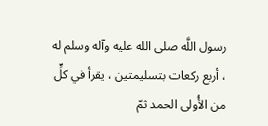رسول اللَّه صلى الله عليه وآله وسلم له ، أربع ركعات بتسليمتين ، يقرأ في كلٍّ من الأُولى الحمد ثمّ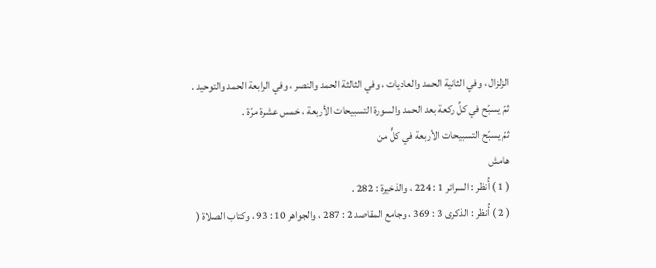الزلزال ، وفي الثانية الحمد والعاديات ، وفي الثالثة الحمد والنصر ، وفي الرابعة الحمد والتوحيد .
ثمّ يسبّح في كلِّ ركعة بعد الحمد والسورة التسبيحات الأربعة ، خمس عشرة مرّة .
ثمّ يسبّح التسبيحات الأربعة في كلٍّ من
هامش
( 1 ) أُنظر : السرائر 1 : 224 ، والذخيرة : 282 .
( 2 ) أُنظر : الذكرى 3 : 369 ، وجامع المقاصد 2 : 287 ، والجواهر 10 : 93 ، وكتاب الصلاة (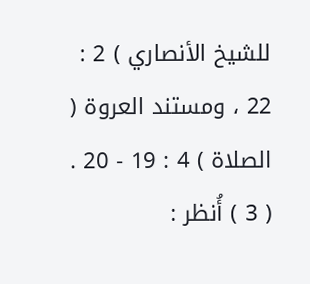للشيخ الأنصاري ) 2 : 22 ، ومستند العروة ( الصلاة ) 4 : 19 - 20 .
( 3 ) أُنظر :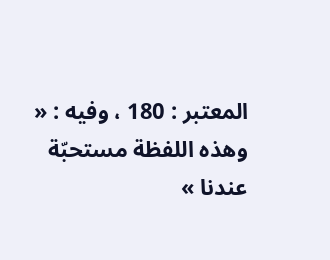المعتبر : 180 ، وفيه : « وهذه اللفظة مستحبّة عندنا »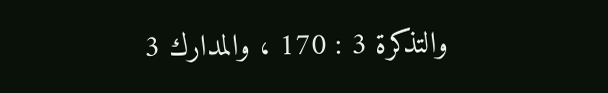والتذكرة 3 : 170 ، والمدارك 3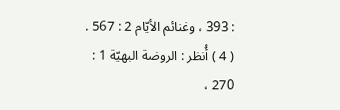: 393 ، وغنائم الأيّام 2 : 567 .
( 4 ) أُنظر : الروضة البهيّة 1 : 270 ،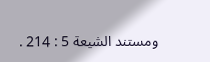ومستند الشيعة 5 : 214 .